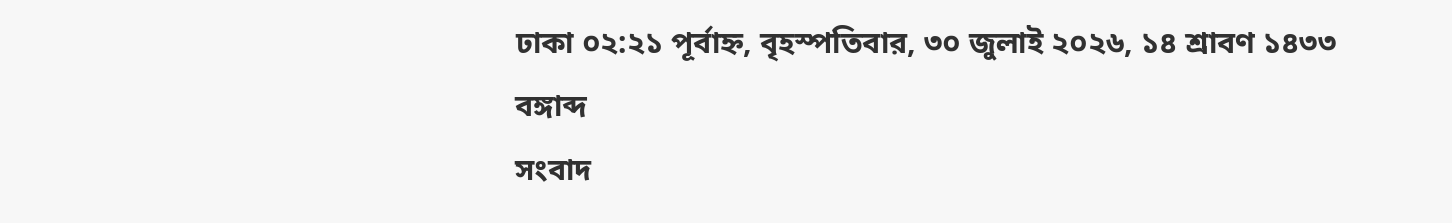ঢাকা ০২:২১ পূর্বাহ্ন, বৃহস্পতিবার, ৩০ জুলাই ২০২৬, ১৪ শ্রাবণ ১৪৩৩ বঙ্গাব্দ
সংবাদ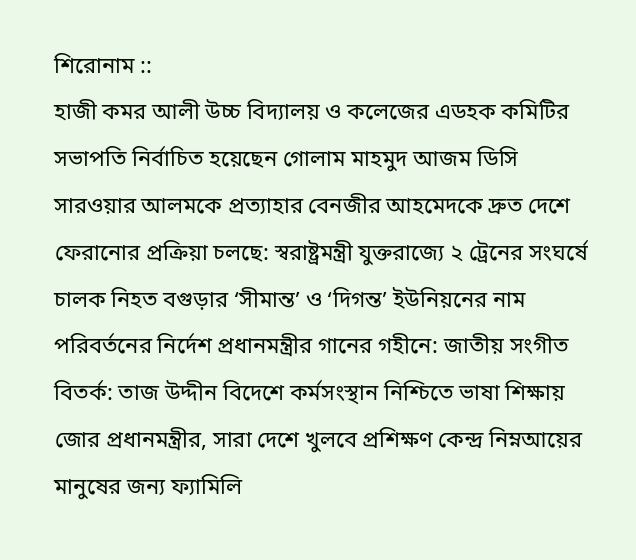শিরোনাম ::
হাজী কমর আলী উচ্চ বিদ্যালয় ও কলেজের এডহক কমিটির সভাপতি নির্বাচিত হয়েছেন গোলাম মাহমুদ আজম ডিসি সারওয়ার আলমকে প্রত্যাহার বেনজীর আহমেদকে দ্রুত দেশে ফেরানোর প্রক্রিয়া চলছে: স্বরাষ্ট্রমন্ত্রী যুক্তরাজ্যে ২ ট্রেনের সংঘর্ষে চালক নিহত বগুড়ার ‘সীমান্ত’ ও ‘দিগন্ত’ ইউনিয়নের নাম পরিবর্তনের নির্দেশ প্রধানমন্ত্রীর গানের গহীনে: জাতীয় সংগীত বিতর্ক: তাজ উদ্দীন বিদেশে কর্মসংস্থান নিশ্চিতে ভাষা শিক্ষায় জোর প্রধানমন্ত্রীর, সারা দেশে খুলবে প্রশিক্ষণ কেন্দ্র নিম্নআয়ের মানুষের জন্য ফ্যামিলি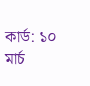কার্ড: ১০ মার্চ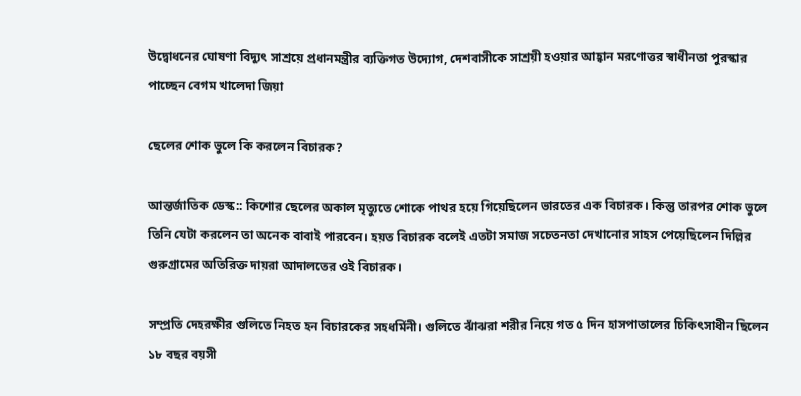উদ্বোধনের ঘোষণা বিদ্যুৎ সাশ্রয়ে প্রধানমন্ত্রীর ব্যক্তিগত উদ্যোগ, দেশবাসীকে সাশ্রয়ী হওয়ার আহ্বান মরণোত্তর স্বাধীনতা পুরস্কার পাচ্ছেন বেগম খালেদা জিয়া

ছেলের শোক ভুলে কি করলেন বিচারক?

আন্তর্জাতিক ডেস্ক:: কিশোর ছেলের অকাল মৃত্যুতে শোকে পাথর হয়ে গিয়েছিলেন ভারতের এক বিচারক। কিন্তু তারপর শোক ভুলে তিনি যেটা করলেন তা অনেক বাবাই পারবেন। হয়ত বিচারক বলেই এতটা সমাজ সচেতনতা দেখানোর সাহস পেয়েছিলেন দিল্লির গুরুগ্রামের অতিরিক্ত দায়রা আদালতের ওই বিচারক।

সম্প্রতি দেহরক্ষীর গুলিতে নিহত হন বিচারকের সহধর্মিনী। গুলিতে ঝাঁঝরা শরীর নিয়ে গত ৫ দিন হাসপাতালের চিকিৎসাধীন ছিলেন ১৮ বছর বয়সী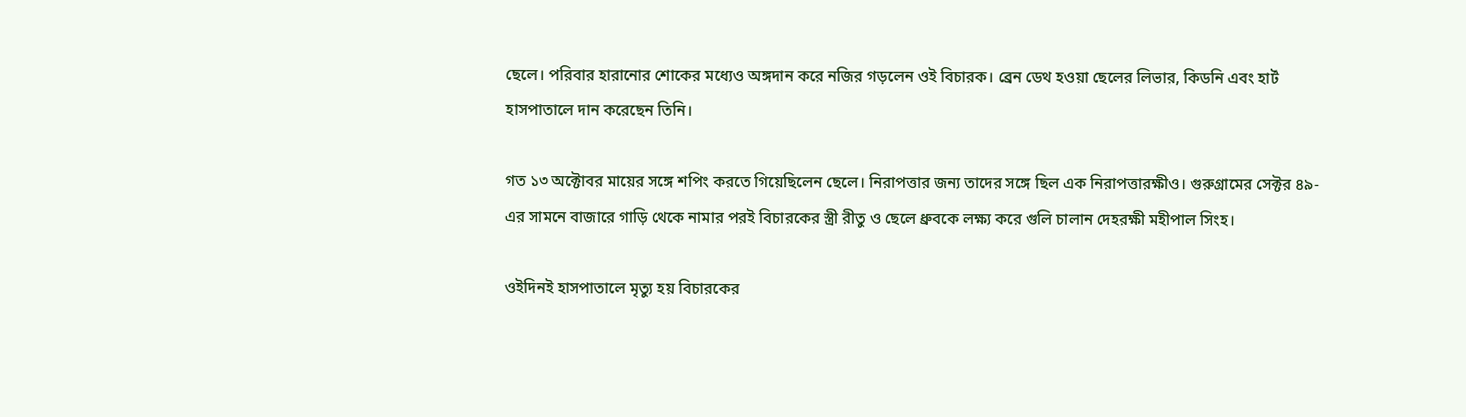ছেলে। পরিবার হারানোর শোকের মধ্যেও অঙ্গদান করে নজির গড়লেন ওই বিচারক। ব্রেন ডেথ হওয়া ছেলের লিভার, কিডনি এবং হার্ট হাসপাতালে দান করেছেন তিনি।

গত ১৩ অক্টোবর মায়ের সঙ্গে শপিং করতে গিয়েছিলেন ছেলে। নিরাপত্তার জন্য তাদের সঙ্গে ছিল এক নিরাপত্তারক্ষীও। গুরুগ্রামের সেক্টর ৪৯-এর সামনে বাজারে গাড়ি থেকে নামার পরই বিচারকের স্ত্রী রীতু ও ছেলে ধ্রুবকে লক্ষ্য করে গুলি চালান দেহরক্ষী মহীপাল সিংহ।

ওইদিনই হাসপাতালে মৃত্যু হয় বিচারকের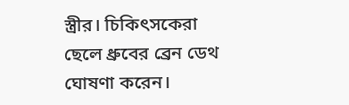স্ত্রীর। চিকিৎসকেরা ছেলে ধ্রুবের ব্রেন ডেথ ঘোষণা করেন।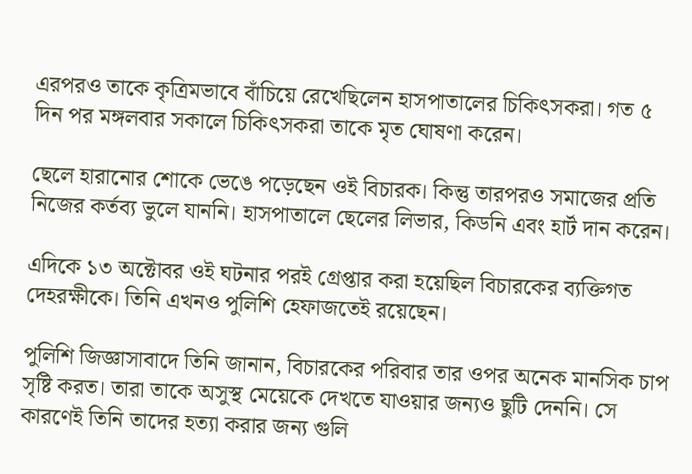এরপরও তাকে কৃত্রিমভাবে বাঁচিয়ে রেখেছিলেন হাসপাতালের চিকিৎসকরা। গত ৫ দিন পর মঙ্গলবার সকালে চিকিৎসকরা তাকে মৃত ঘোষণা করেন।

ছেলে হারানোর শোকে ভেঙে পড়েছেন ওই বিচারক। কিন্তু তারপরও সমাজের প্রতি নিজের কর্তব্য ভুলে যাননি। হাসপাতালে ছেলের লিভার, কিডনি এবং হার্ট দান করেন।

এদিকে ১৩ অক্টোবর ওই ঘটনার পরই গ্রেপ্তার করা হয়েছিল বিচারকের ব্যক্তিগত দেহরক্ষীকে। তিনি এখনও পুলিশি হেফাজতেই রয়েছেন।

পুলিশি জিজ্ঞাসাবাদে তিনি জানান, বিচারকের পরিবার তার ওপর অনেক মানসিক চাপ সৃষ্টি করত। তারা তাকে অসুস্থ মেয়েকে দেখতে যাওয়ার জন্যও ছুটি দেননি। সে কারণেই তিনি তাদের হত্যা করার জন্য গুলি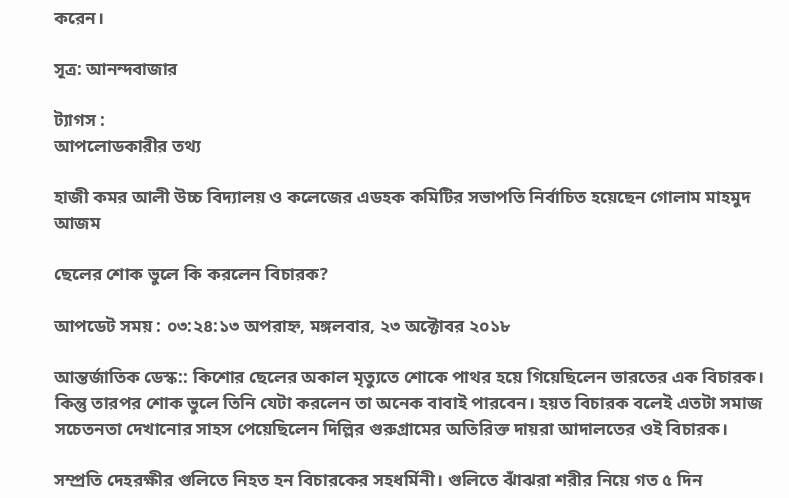করেন।

সূত্র: আনন্দবাজার

ট্যাগস :
আপলোডকারীর তথ্য

হাজী কমর আলী উচ্চ বিদ্যালয় ও কলেজের এডহক কমিটির সভাপতি নির্বাচিত হয়েছেন গোলাম মাহমুদ আজম

ছেলের শোক ভুলে কি করলেন বিচারক?

আপডেট সময় : ০৩:২৪:১৩ অপরাহ্ন, মঙ্গলবার, ২৩ অক্টোবর ২০১৮

আন্তর্জাতিক ডেস্ক:: কিশোর ছেলের অকাল মৃত্যুতে শোকে পাথর হয়ে গিয়েছিলেন ভারতের এক বিচারক। কিন্তু তারপর শোক ভুলে তিনি যেটা করলেন তা অনেক বাবাই পারবেন। হয়ত বিচারক বলেই এতটা সমাজ সচেতনতা দেখানোর সাহস পেয়েছিলেন দিল্লির গুরুগ্রামের অতিরিক্ত দায়রা আদালতের ওই বিচারক।

সম্প্রতি দেহরক্ষীর গুলিতে নিহত হন বিচারকের সহধর্মিনী। গুলিতে ঝাঁঝরা শরীর নিয়ে গত ৫ দিন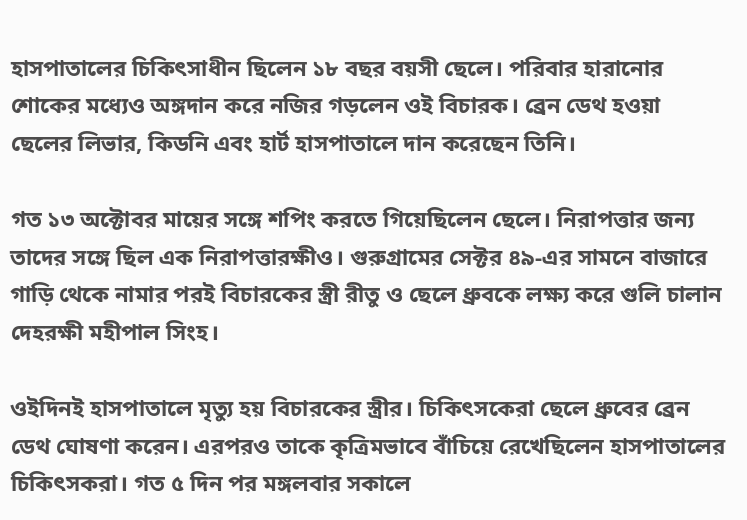হাসপাতালের চিকিৎসাধীন ছিলেন ১৮ বছর বয়সী ছেলে। পরিবার হারানোর শোকের মধ্যেও অঙ্গদান করে নজির গড়লেন ওই বিচারক। ব্রেন ডেথ হওয়া ছেলের লিভার, কিডনি এবং হার্ট হাসপাতালে দান করেছেন তিনি।

গত ১৩ অক্টোবর মায়ের সঙ্গে শপিং করতে গিয়েছিলেন ছেলে। নিরাপত্তার জন্য তাদের সঙ্গে ছিল এক নিরাপত্তারক্ষীও। গুরুগ্রামের সেক্টর ৪৯-এর সামনে বাজারে গাড়ি থেকে নামার পরই বিচারকের স্ত্রী রীতু ও ছেলে ধ্রুবকে লক্ষ্য করে গুলি চালান দেহরক্ষী মহীপাল সিংহ।

ওইদিনই হাসপাতালে মৃত্যু হয় বিচারকের স্ত্রীর। চিকিৎসকেরা ছেলে ধ্রুবের ব্রেন ডেথ ঘোষণা করেন। এরপরও তাকে কৃত্রিমভাবে বাঁচিয়ে রেখেছিলেন হাসপাতালের চিকিৎসকরা। গত ৫ দিন পর মঙ্গলবার সকালে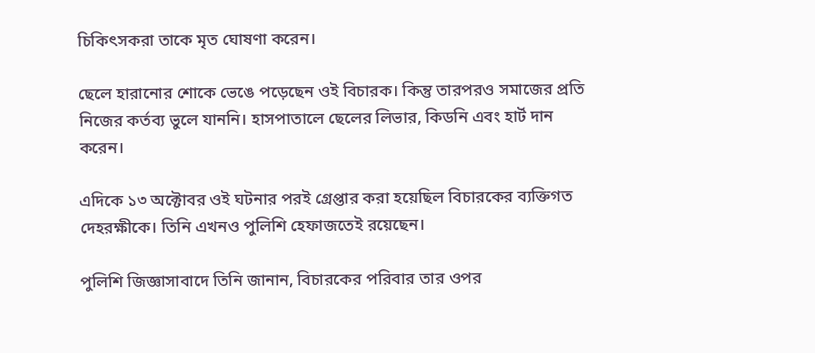চিকিৎসকরা তাকে মৃত ঘোষণা করেন।

ছেলে হারানোর শোকে ভেঙে পড়েছেন ওই বিচারক। কিন্তু তারপরও সমাজের প্রতি নিজের কর্তব্য ভুলে যাননি। হাসপাতালে ছেলের লিভার, কিডনি এবং হার্ট দান করেন।

এদিকে ১৩ অক্টোবর ওই ঘটনার পরই গ্রেপ্তার করা হয়েছিল বিচারকের ব্যক্তিগত দেহরক্ষীকে। তিনি এখনও পুলিশি হেফাজতেই রয়েছেন।

পুলিশি জিজ্ঞাসাবাদে তিনি জানান, বিচারকের পরিবার তার ওপর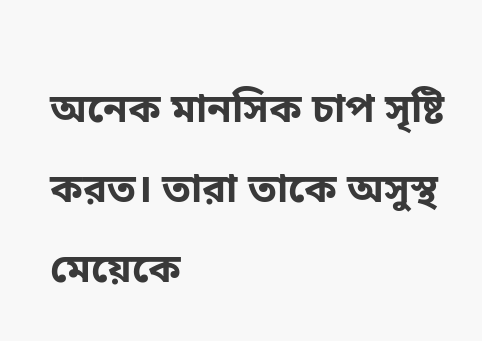অনেক মানসিক চাপ সৃষ্টি করত। তারা তাকে অসুস্থ মেয়েকে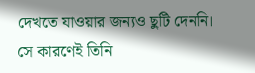দেখতে যাওয়ার জন্যও ছুটি দেননি। সে কারণেই তিনি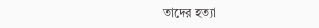তাদের হত্যা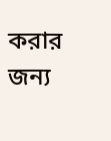করার জন্য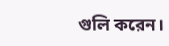গুলি করেন।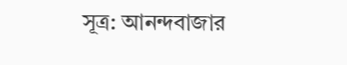সূত্র: আনন্দবাজার